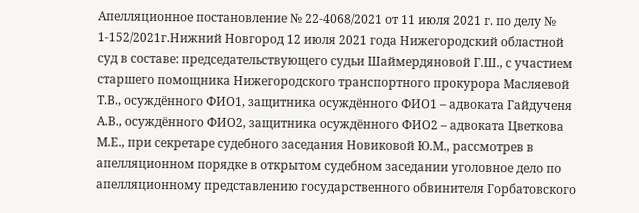Апелляционное постановление № 22-4068/2021 от 11 июля 2021 г. по делу № 1-152/2021г.Нижний Новгород 12 июля 2021 года Нижегородский областной суд в составе: председательствующего судьи Шаймердяновой Г.Ш., с участием старшего помощника Нижегородского транспортного прокурора Масляевой Т.В., осуждённого ФИО1, защитника осуждённого ФИО1 – адвоката Гайдученя А.В., осуждённого ФИО2, защитника осуждённого ФИО2 – адвоката Цветкова М.Е., при секретаре судебного заседания Новиковой Ю.М., рассмотрев в апелляционном порядке в открытом судебном заседании уголовное дело по апелляционному представлению государственного обвинителя Горбатовского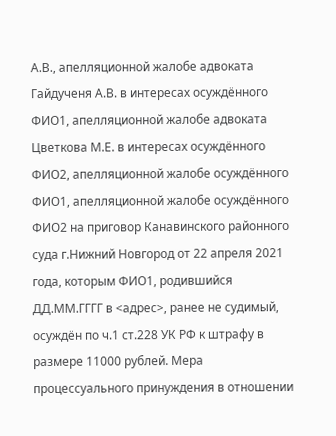А.В., апелляционной жалобе адвоката Гайдученя А.В. в интересах осуждённого ФИО1, апелляционной жалобе адвоката Цветкова М.Е. в интересах осуждённого ФИО2, апелляционной жалобе осуждённого ФИО1, апелляционной жалобе осуждённого ФИО2 на приговор Канавинского районного суда г.Нижний Новгород от 22 апреля 2021 года, которым ФИО1, родившийся ДД.ММ.ГГГГ в <адрес>, ранее не судимый, осуждён по ч.1 ст.228 УК РФ к штрафу в размере 11000 рублей. Мера процессуального принуждения в отношении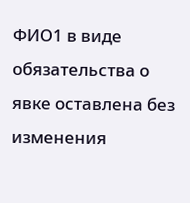ФИО1 в виде обязательства о явке оставлена без изменения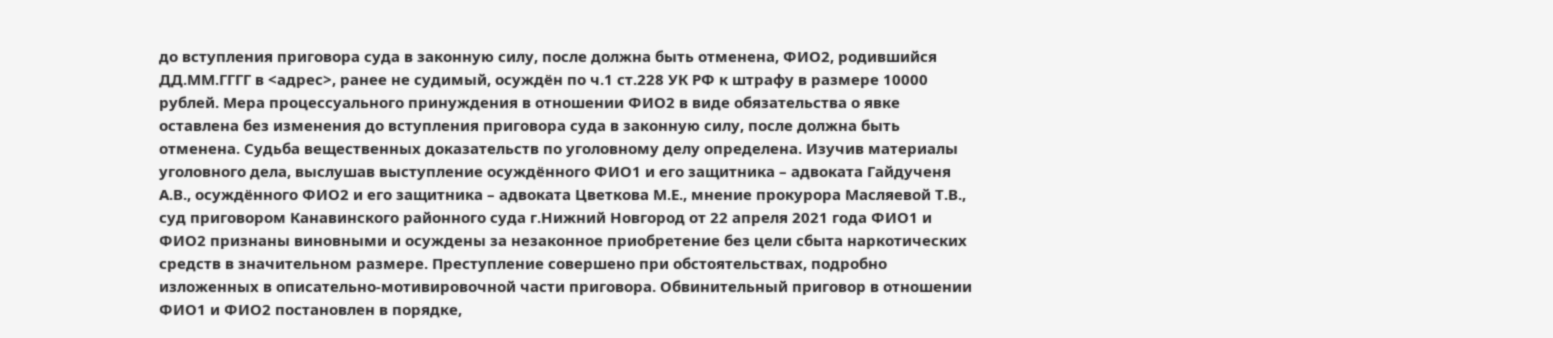до вступления приговора суда в законную силу, после должна быть отменена, ФИО2, родившийся ДД.ММ.ГГГГ в <адрес>, ранее не судимый, осуждён по ч.1 ст.228 УК РФ к штрафу в размере 10000 рублей. Мера процессуального принуждения в отношении ФИО2 в виде обязательства о явке оставлена без изменения до вступления приговора суда в законную силу, после должна быть отменена. Судьба вещественных доказательств по уголовному делу определена. Изучив материалы уголовного дела, выслушав выступление осуждённого ФИО1 и его защитника – адвоката Гайдученя А.В., осуждённого ФИО2 и его защитника – адвоката Цветкова М.Е., мнение прокурора Масляевой Т.В., суд приговором Канавинского районного суда г.Нижний Новгород от 22 апреля 2021 года ФИО1 и ФИО2 признаны виновными и осуждены за незаконное приобретение без цели сбыта наркотических средств в значительном размере. Преступление совершено при обстоятельствах, подробно изложенных в описательно-мотивировочной части приговора. Обвинительный приговор в отношении ФИО1 и ФИО2 постановлен в порядке,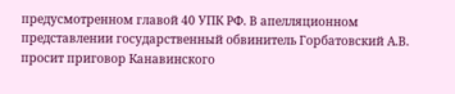предусмотренном главой 40 УПК РФ. В апелляционном представлении государственный обвинитель Горбатовский А.В. просит приговор Канавинского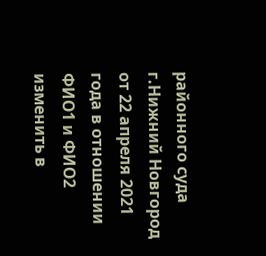районного суда г.Нижний Новгород от 22 апреля 2021 года в отношении ФИО1 и ФИО2 изменить в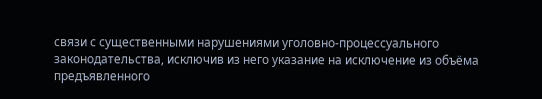связи с существенными нарушениями уголовно-процессуального законодательства, исключив из него указание на исключение из объёма предъявленного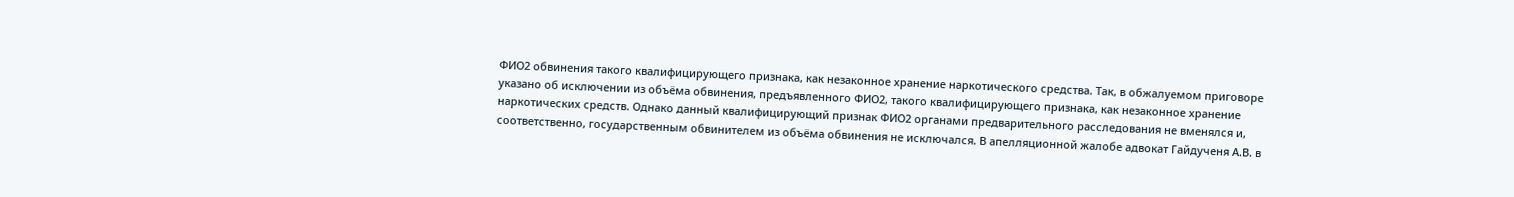ФИО2 обвинения такого квалифицирующего признака, как незаконное хранение наркотического средства. Так, в обжалуемом приговоре указано об исключении из объёма обвинения, предъявленного ФИО2, такого квалифицирующего признака, как незаконное хранение наркотических средств. Однако данный квалифицирующий признак ФИО2 органами предварительного расследования не вменялся и, соответственно, государственным обвинителем из объёма обвинения не исключался. В апелляционной жалобе адвокат Гайдученя А.В. в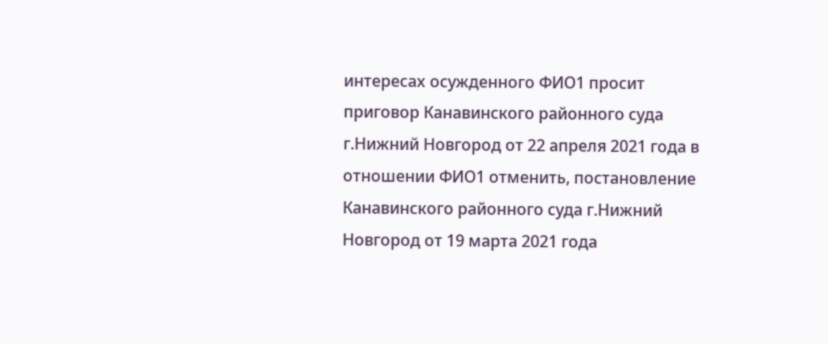интересах осужденного ФИО1 просит приговор Канавинского районного суда г.Нижний Новгород от 22 апреля 2021 года в отношении ФИО1 отменить, постановление Канавинского районного суда г.Нижний Новгород от 19 марта 2021 года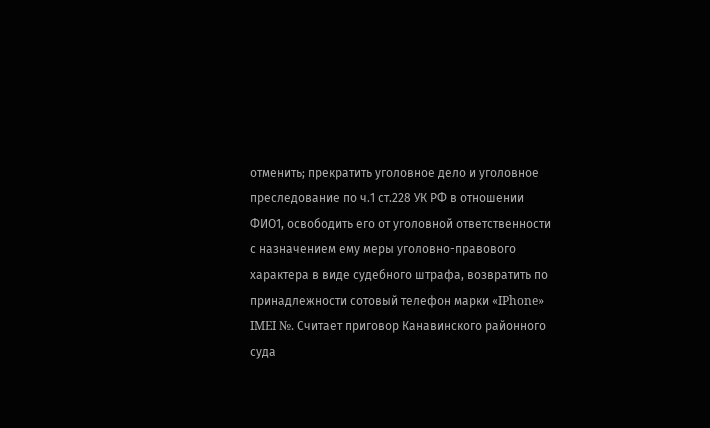отменить; прекратить уголовное дело и уголовное преследование по ч.1 ст.228 УК РФ в отношении ФИО1, освободить его от уголовной ответственности с назначением ему меры уголовно-правового характера в виде судебного штрафа, возвратить по принадлежности сотовый телефон марки «IPhone» IMEI №. Считает приговор Канавинского районного суда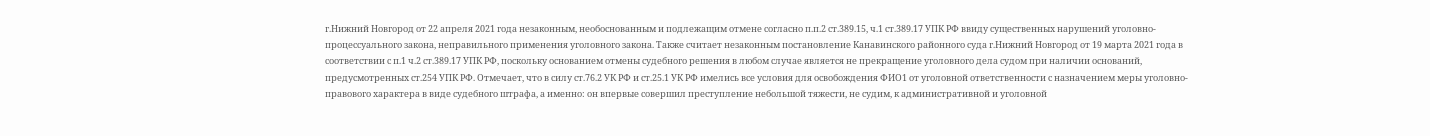г.Нижний Новгород от 22 апреля 2021 года незаконным, необоснованным и подлежащим отмене согласно п.п.2 ст.389.15, ч.1 ст.389.17 УПК РФ ввиду существенных нарушений уголовно-процессуального закона, неправильного применения уголовного закона. Также считает незаконным постановление Канавинского районного суда г.Нижний Новгород от 19 марта 2021 года в соответствии с п.1 ч.2 ст.389.17 УПК РФ, поскольку основанием отмены судебного решения в любом случае является не прекращение уголовного дела судом при наличии оснований, предусмотренных ст.254 УПК РФ. Отмечает, что в силу ст.76.2 УК РФ и ст.25.1 УК РФ имелись все условия для освобождения ФИО1 от уголовной ответственности с назначением меры уголовно-правового характера в виде судебного штрафа, а именно: он впервые совершил преступление небольшой тяжести, не судим, к административной и уголовной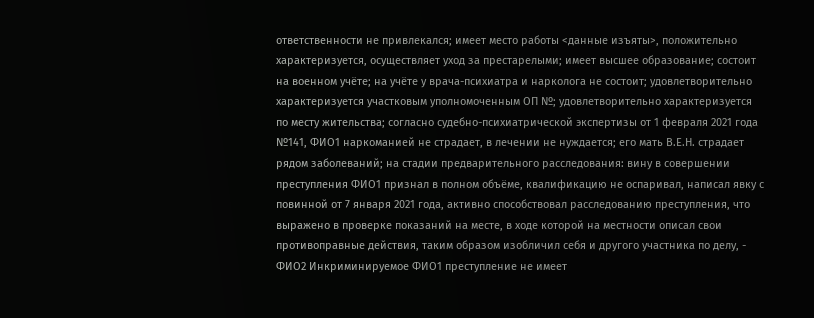ответственности не привлекался; имеет место работы <данные изъяты>, положительно характеризуется, осуществляет уход за престарелыми; имеет высшее образование; состоит на военном учёте; на учёте у врача-психиатра и нарколога не состоит; удовлетворительно характеризуется участковым уполномоченным ОП №; удовлетворительно характеризуется по месту жительства; согласно судебно-психиатрической экспертизы от 1 февраля 2021 года №141, ФИО1 наркоманией не страдает, в лечении не нуждается; его мать В.Е.Н. страдает рядом заболеваний; на стадии предварительного расследования: вину в совершении преступления ФИО1 признал в полном объёме, квалификацию не оспаривал, написал явку с повинной от 7 января 2021 года, активно способствовал расследованию преступления, что выражено в проверке показаний на месте, в ходе которой на местности описал свои противоправные действия, таким образом изобличил себя и другого участника по делу, - ФИО2 Инкриминируемое ФИО1 преступление не имеет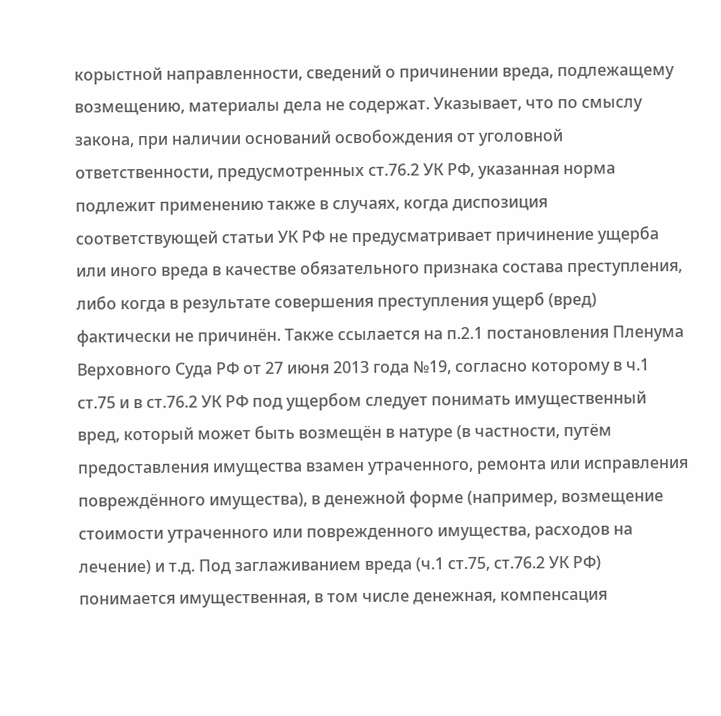корыстной направленности, сведений о причинении вреда, подлежащему возмещению, материалы дела не содержат. Указывает, что по смыслу закона, при наличии оснований освобождения от уголовной ответственности, предусмотренных ст.76.2 УК РФ, указанная норма подлежит применению также в случаях, когда диспозиция соответствующей статьи УК РФ не предусматривает причинение ущерба или иного вреда в качестве обязательного признака состава преступления, либо когда в результате совершения преступления ущерб (вред) фактически не причинён. Также ссылается на п.2.1 постановления Пленума Верховного Суда РФ от 27 июня 2013 года №19, согласно которому в ч.1 ст.75 и в ст.76.2 УК РФ под ущербом следует понимать имущественный вред, который может быть возмещён в натуре (в частности, путём предоставления имущества взамен утраченного, ремонта или исправления повреждённого имущества), в денежной форме (например, возмещение стоимости утраченного или поврежденного имущества, расходов на лечение) и т.д. Под заглаживанием вреда (ч.1 ст.75, ст.76.2 УК РФ) понимается имущественная, в том числе денежная, компенсация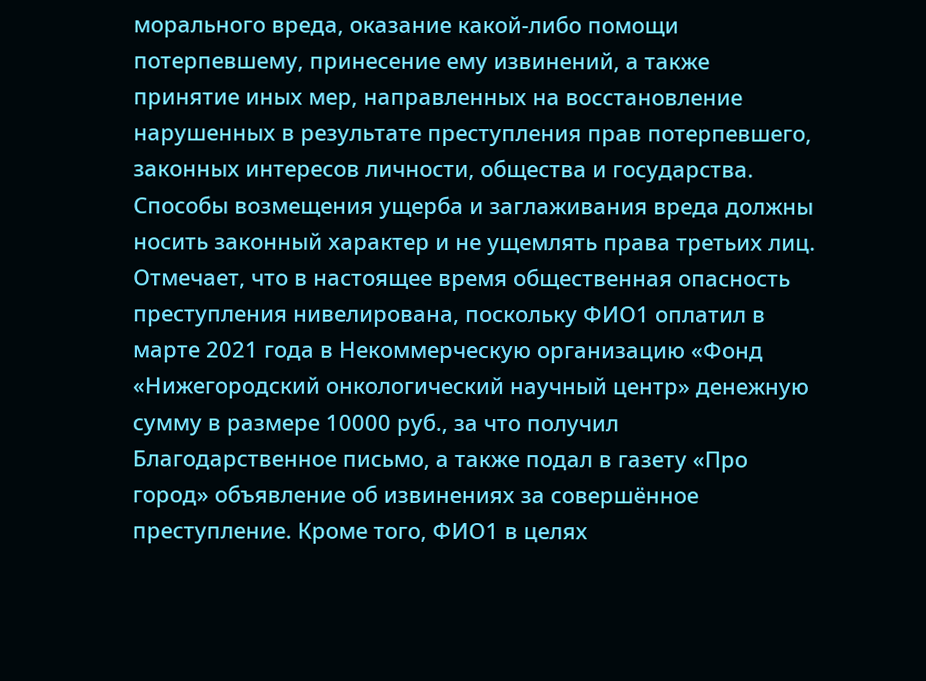морального вреда, оказание какой-либо помощи потерпевшему, принесение ему извинений, а также принятие иных мер, направленных на восстановление нарушенных в результате преступления прав потерпевшего, законных интересов личности, общества и государства. Способы возмещения ущерба и заглаживания вреда должны носить законный характер и не ущемлять права третьих лиц. Отмечает, что в настоящее время общественная опасность преступления нивелирована, поскольку ФИО1 оплатил в марте 2021 года в Некоммерческую организацию «Фонд «Нижегородский онкологический научный центр» денежную сумму в размере 10000 руб., за что получил Благодарственное письмо, а также подал в газету «Про город» объявление об извинениях за совершённое преступление. Кроме того, ФИО1 в целях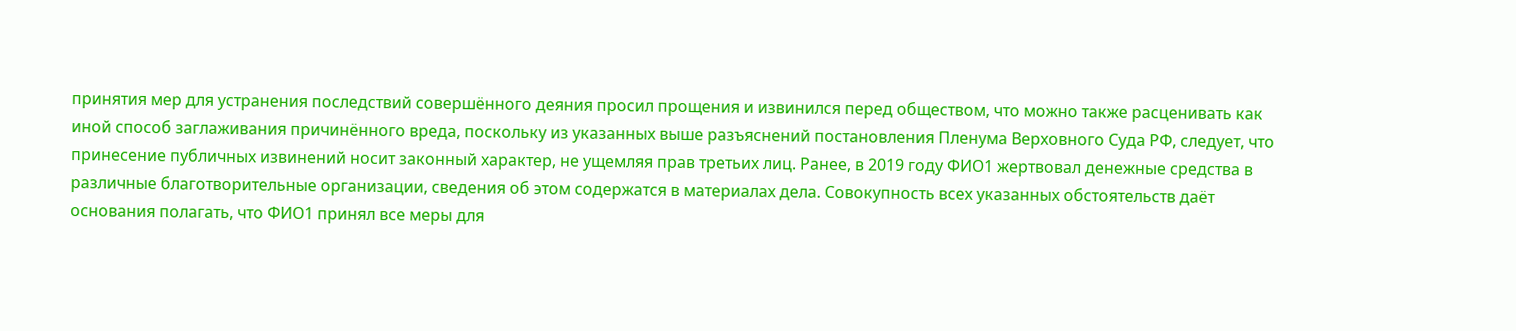принятия мер для устранения последствий совершённого деяния просил прощения и извинился перед обществом, что можно также расценивать как иной способ заглаживания причинённого вреда, поскольку из указанных выше разъяснений постановления Пленума Верховного Суда РФ, следует, что принесение публичных извинений носит законный характер, не ущемляя прав третьих лиц. Ранее, в 2019 году ФИО1 жертвовал денежные средства в различные благотворительные организации, сведения об этом содержатся в материалах дела. Совокупность всех указанных обстоятельств даёт основания полагать, что ФИО1 принял все меры для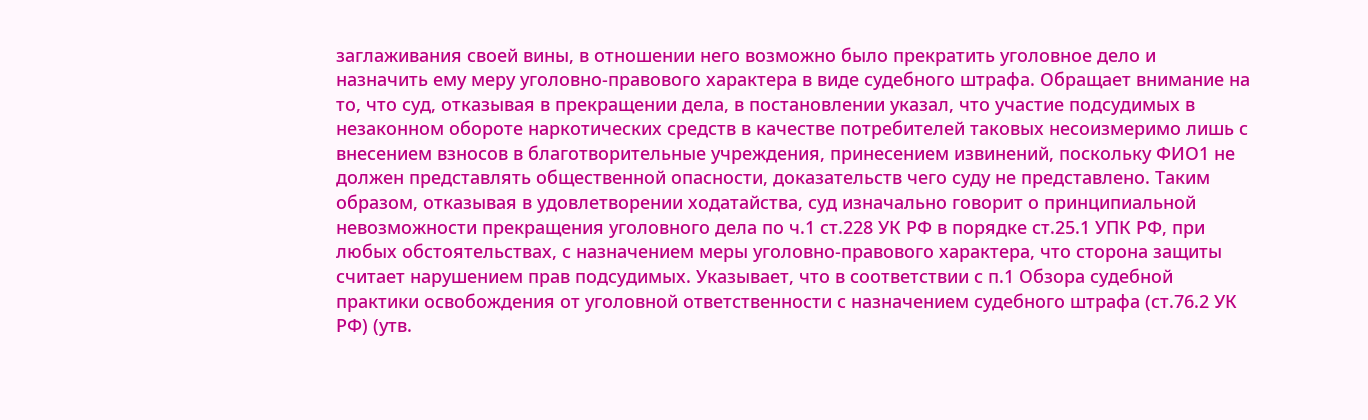заглаживания своей вины, в отношении него возможно было прекратить уголовное дело и назначить ему меру уголовно-правового характера в виде судебного штрафа. Обращает внимание на то, что суд, отказывая в прекращении дела, в постановлении указал, что участие подсудимых в незаконном обороте наркотических средств в качестве потребителей таковых несоизмеримо лишь с внесением взносов в благотворительные учреждения, принесением извинений, поскольку ФИО1 не должен представлять общественной опасности, доказательств чего суду не представлено. Таким образом, отказывая в удовлетворении ходатайства, суд изначально говорит о принципиальной невозможности прекращения уголовного дела по ч.1 ст.228 УК РФ в порядке ст.25.1 УПК РФ, при любых обстоятельствах, с назначением меры уголовно-правового характера, что сторона защиты считает нарушением прав подсудимых. Указывает, что в соответствии с п.1 Обзора судебной практики освобождения от уголовной ответственности с назначением судебного штрафа (ст.76.2 УК РФ) (утв.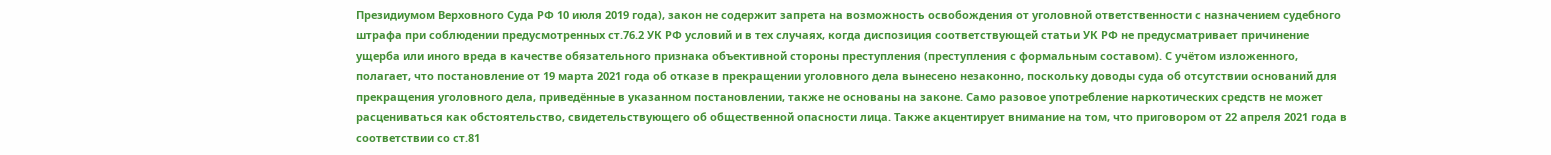Президиумом Верховного Суда РФ 10 июля 2019 года), закон не содержит запрета на возможность освобождения от уголовной ответственности с назначением судебного штрафа при соблюдении предусмотренных ст.76.2 УК РФ условий и в тех случаях, когда диспозиция соответствующей статьи УК РФ не предусматривает причинение ущерба или иного вреда в качестве обязательного признака объективной стороны преступления (преступления с формальным составом). С учётом изложенного, полагает, что постановление от 19 марта 2021 года об отказе в прекращении уголовного дела вынесено незаконно, поскольку доводы суда об отсутствии оснований для прекращения уголовного дела, приведённые в указанном постановлении, также не основаны на законе. Само разовое употребление наркотических средств не может расцениваться как обстоятельство, свидетельствующего об общественной опасности лица. Также акцентирует внимание на том, что приговором от 22 апреля 2021 года в соответствии со ст.81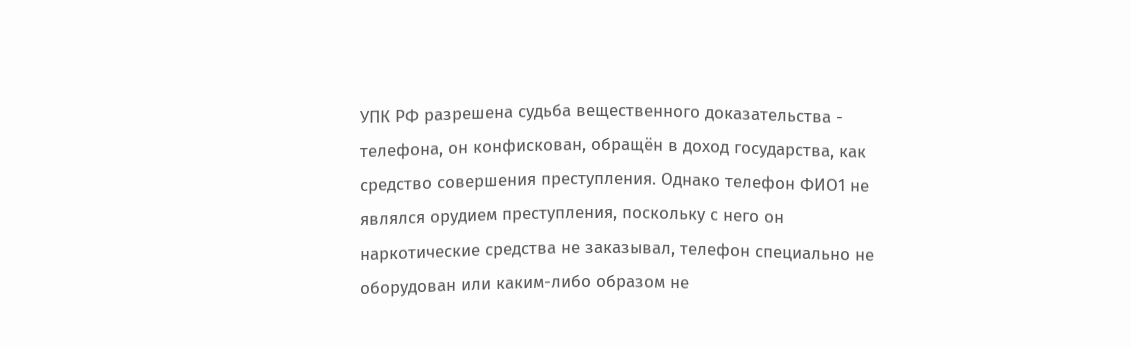УПК РФ разрешена судьба вещественного доказательства - телефона, он конфискован, обращён в доход государства, как средство совершения преступления. Однако телефон ФИО1 не являлся орудием преступления, поскольку с него он наркотические средства не заказывал, телефон специально не оборудован или каким-либо образом не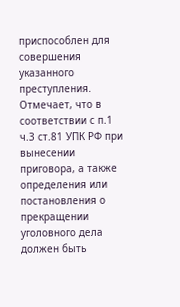приспособлен для совершения указанного преступления. Отмечает, что в соответствии с п.1 ч.3 ст.81 УПК РФ при вынесении приговора, а также определения или постановления о прекращении уголовного дела должен быть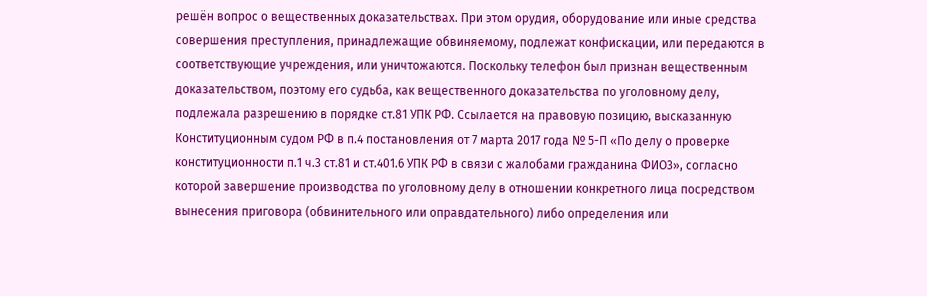решён вопрос о вещественных доказательствах. При этом орудия, оборудование или иные средства совершения преступления, принадлежащие обвиняемому, подлежат конфискации, или передаются в соответствующие учреждения, или уничтожаются. Поскольку телефон был признан вещественным доказательством, поэтому его судьба, как вещественного доказательства по уголовному делу, подлежала разрешению в порядке ст.81 УПК РФ. Ссылается на правовую позицию, высказанную Конституционным судом РФ в п.4 постановления от 7 марта 2017 года № 5-П «По делу о проверке конституционности п.1 ч.3 ст.81 и ст.401.6 УПК РФ в связи с жалобами гражданина ФИО3», согласно которой завершение производства по уголовному делу в отношении конкретного лица посредством вынесения приговора (обвинительного или оправдательного) либо определения или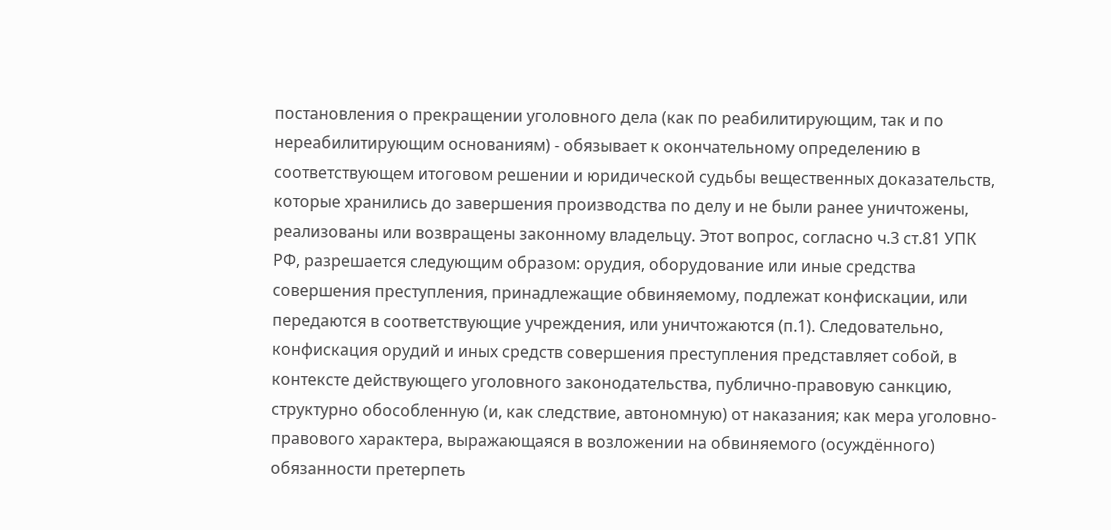постановления о прекращении уголовного дела (как по реабилитирующим, так и по нереабилитирующим основаниям) - обязывает к окончательному определению в соответствующем итоговом решении и юридической судьбы вещественных доказательств, которые хранились до завершения производства по делу и не были ранее уничтожены, реализованы или возвращены законному владельцу. Этот вопрос, согласно ч.3 ст.81 УПК РФ, разрешается следующим образом: орудия, оборудование или иные средства совершения преступления, принадлежащие обвиняемому, подлежат конфискации, или передаются в соответствующие учреждения, или уничтожаются (п.1). Следовательно, конфискация орудий и иных средств совершения преступления представляет собой, в контексте действующего уголовного законодательства, публично-правовую санкцию, структурно обособленную (и, как следствие, автономную) от наказания; как мера уголовно-правового характера, выражающаяся в возложении на обвиняемого (осуждённого) обязанности претерпеть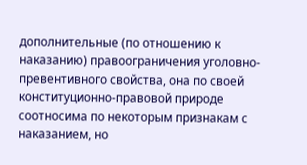дополнительные (по отношению к наказанию) правоограничения уголовно-превентивного свойства, она по своей конституционно-правовой природе соотносима по некоторым признакам с наказанием, но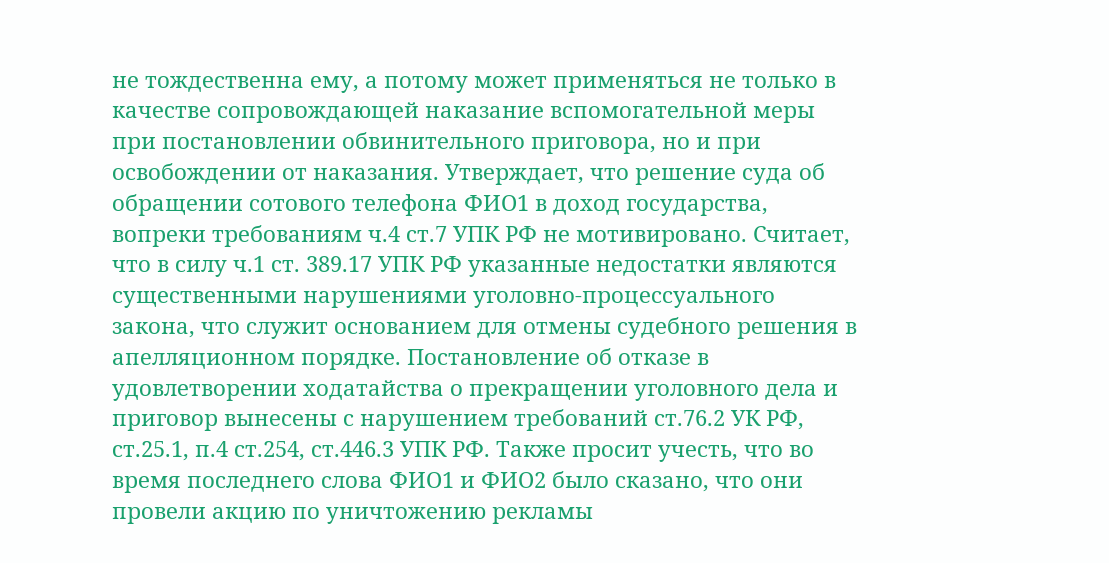не тождественна ему, а потому может применяться не только в качестве сопровождающей наказание вспомогательной меры при постановлении обвинительного приговора, но и при освобождении от наказания. Утверждает, что решение суда об обращении сотового телефона ФИО1 в доход государства, вопреки требованиям ч.4 ст.7 УПК РФ не мотивировано. Считает, что в силу ч.1 ст. 389.17 УПК РФ указанные недостатки являются существенными нарушениями уголовно-процессуального закона, что служит основанием для отмены судебного решения в апелляционном порядке. Постановление об отказе в удовлетворении ходатайства о прекращении уголовного дела и приговор вынесены с нарушением требований ст.76.2 УК РФ, ст.25.1, п.4 ст.254, ст.446.3 УПК РФ. Также просит учесть, что во время последнего слова ФИО1 и ФИО2 было сказано, что они провели акцию по уничтожению рекламы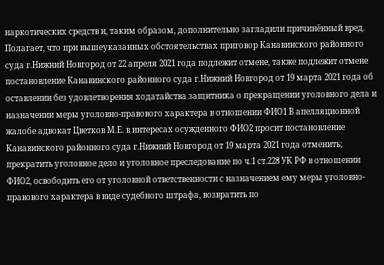наркотических средств и, таким образом, дополнительно загладили причинённый вред. Полагает, что при вышеуказанных обстоятельствах приговор Канавинского районного суда г.Нижний Новгород от 22 апреля 2021 года подлежит отмене, также подлежит отмене постановление Канавинского районного суда г.Нижний Новгород от 19 марта 2021 года об оставлении без удовлетворения ходатайства защитника о прекращении уголовного дела и назначении меры уголовно-правового характера в отношении ФИО1 В апелляционной жалобе адвокат Цветков М.Е. в интересах осужденного ФИО2 просит постановление Канавинского районного суда г.Нижний Новгород от 19 марта 2021 года отменить; прекратить уголовное дело и уголовное преследование по ч.1 ст.228 УК РФ в отношении ФИО2, освободить его от уголовной ответственности с назначением ему меры уголовно-правового характера в виде судебного штрафа, возвратить по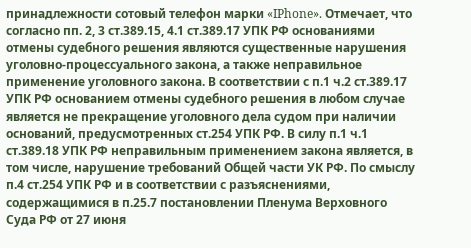принадлежности сотовый телефон марки «IPhone». Отмечает, что согласно пп. 2, 3 ст.389.15, 4.1 ст.389.17 УПК РФ основаниями отмены судебного решения являются существенные нарушения уголовно-процессуального закона, а также неправильное применение уголовного закона. В соответствии с п.1 ч.2 ст.389.17 УПК РФ основанием отмены судебного решения в любом случае является не прекращение уголовного дела судом при наличии оснований, предусмотренных ст.254 УПК РФ. В силу п.1 ч.1 ст.389.18 УПК РФ неправильным применением закона является, в том числе, нарушение требований Общей части УК РФ. По смыслу п.4 ст.254 УПК РФ и в соответствии с разъяснениями, содержащимися в п.25.7 постановлении Пленума Верховного Суда РФ от 27 июня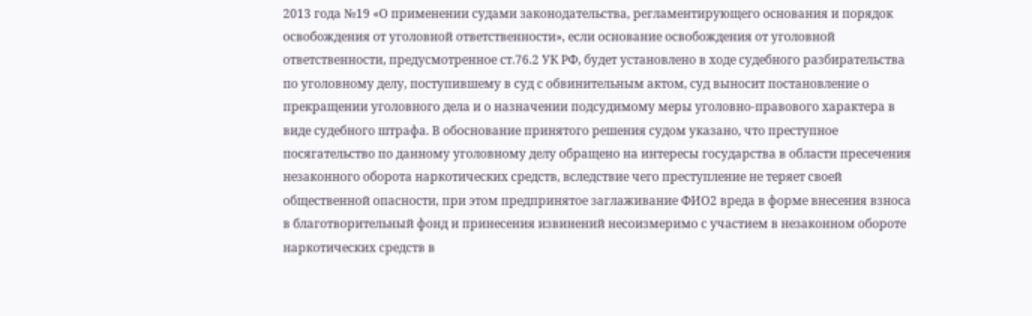2013 года №19 «О применении судами законодательства, регламентирующего основания и порядок освобождения от уголовной ответственности», если основание освобождения от уголовной ответственности, предусмотренное ст.76.2 УК РФ, будет установлено в ходе судебного разбирательства по уголовному делу, поступившему в суд с обвинительным актом, суд выносит постановление о прекращении уголовного дела и о назначении подсудимому меры уголовно-правового характера в виде судебного штрафа. В обоснование принятого решения судом указано, что преступное посягательство по данному уголовному делу обращено на интересы государства в области пресечения незаконного оборота наркотических средств, вследствие чего преступление не теряет своей общественной опасности, при этом предпринятое заглаживание ФИО2 вреда в форме внесения взноса в благотворительный фонд и принесения извинений несоизмеримо с участием в незаконном обороте наркотических средств в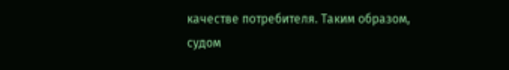качестве потребителя. Таким образом, судом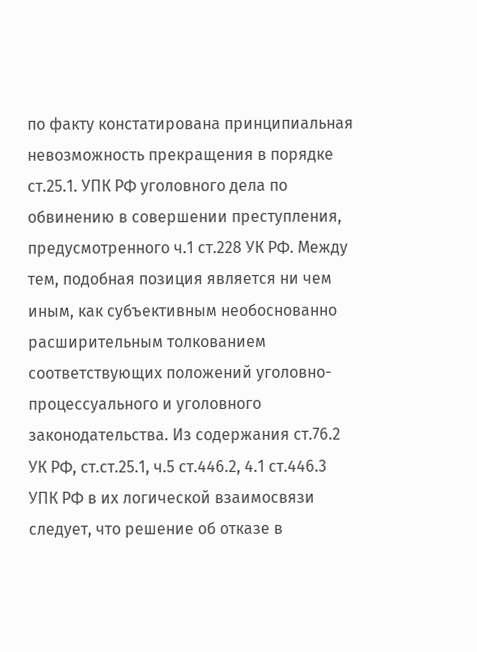по факту констатирована принципиальная невозможность прекращения в порядке ст.25.1. УПК РФ уголовного дела по обвинению в совершении преступления, предусмотренного ч.1 ст.228 УК РФ. Между тем, подобная позиция является ни чем иным, как субъективным необоснованно расширительным толкованием соответствующих положений уголовно-процессуального и уголовного законодательства. Из содержания ст.76.2 УК РФ, ст.ст.25.1, ч.5 ст.446.2, 4.1 ст.446.3 УПК РФ в их логической взаимосвязи следует, что решение об отказе в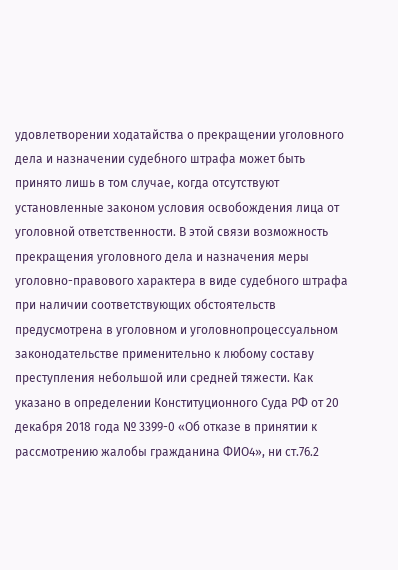удовлетворении ходатайства о прекращении уголовного дела и назначении судебного штрафа может быть принято лишь в том случае, когда отсутствуют установленные законом условия освобождения лица от уголовной ответственности. В этой связи возможность прекращения уголовного дела и назначения меры уголовно-правового характера в виде судебного штрафа при наличии соответствующих обстоятельств предусмотрена в уголовном и уголовнопроцессуальном законодательстве применительно к любому составу преступления небольшой или средней тяжести. Как указано в определении Конституционного Суда РФ от 20 декабря 2018 года № 3399-0 «Об отказе в принятии к рассмотрению жалобы гражданина ФИО4», ни ст.76.2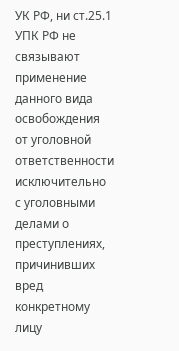УК РФ, ни ст.25.1 УПК РФ не связывают применение данного вида освобождения от уголовной ответственности исключительно с уголовными делами о преступлениях, причинивших вред конкретному лицу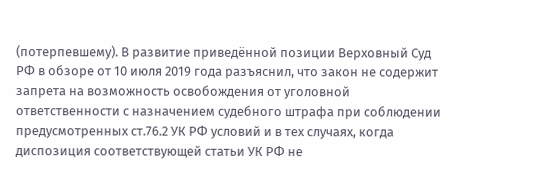(потерпевшему). В развитие приведённой позиции Верховный Суд РФ в обзоре от 10 июля 2019 года разъяснил, что закон не содержит запрета на возможность освобождения от уголовной ответственности с назначением судебного штрафа при соблюдении предусмотренных ст.76.2 УК РФ условий и в тех случаях, когда диспозиция соответствующей статьи УК РФ не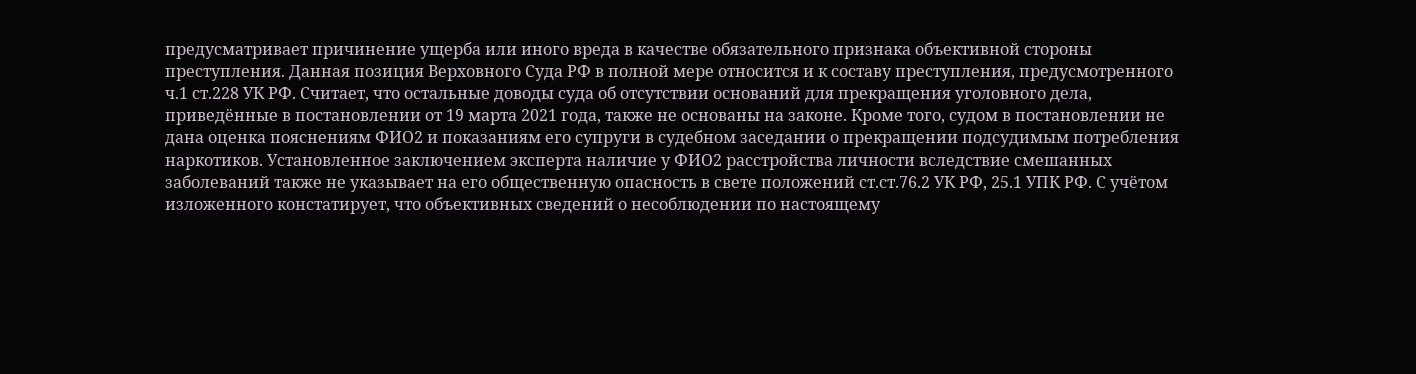предусматривает причинение ущерба или иного вреда в качестве обязательного признака объективной стороны преступления. Данная позиция Верховного Суда РФ в полной мере относится и к составу преступления, предусмотренного ч.1 ст.228 УК РФ. Считает, что остальные доводы суда об отсутствии оснований для прекращения уголовного дела, приведённые в постановлении от 19 марта 2021 года, также не основаны на законе. Кроме того, судом в постановлении не дана оценка пояснениям ФИО2 и показаниям его супруги в судебном заседании о прекращении подсудимым потребления наркотиков. Установленное заключением эксперта наличие у ФИО2 расстройства личности вследствие смешанных заболеваний также не указывает на его общественную опасность в свете положений ст.ст.76.2 УК РФ, 25.1 УПК РФ. С учётом изложенного констатирует, что объективных сведений о несоблюдении по настоящему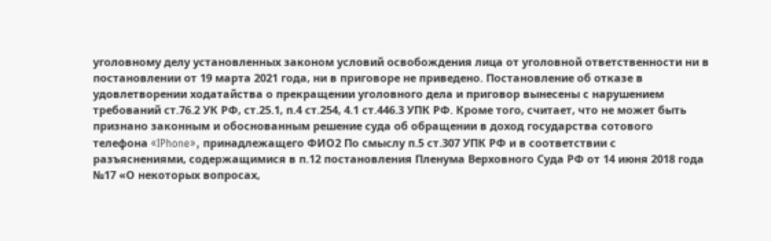уголовному делу установленных законом условий освобождения лица от уголовной ответственности ни в постановлении от 19 марта 2021 года, ни в приговоре не приведено. Постановление об отказе в удовлетворении ходатайства о прекращении уголовного дела и приговор вынесены с нарушением требований ст.76.2 УК РФ, ст.25.1, п.4 ст.254, 4.1 ст.446.3 УПК РФ. Кроме того, считает, что не может быть признано законным и обоснованным решение суда об обращении в доход государства сотового телефона «IPhone», принадлежащего ФИО2 По смыслу п.5 ст.307 УПК РФ и в соответствии с разъяснениями, содержащимися в п.12 постановления Пленума Верховного Суда РФ от 14 июня 2018 года №17 «О некоторых вопросах,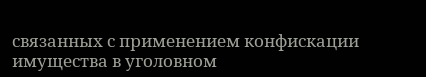связанных с применением конфискации имущества в уголовном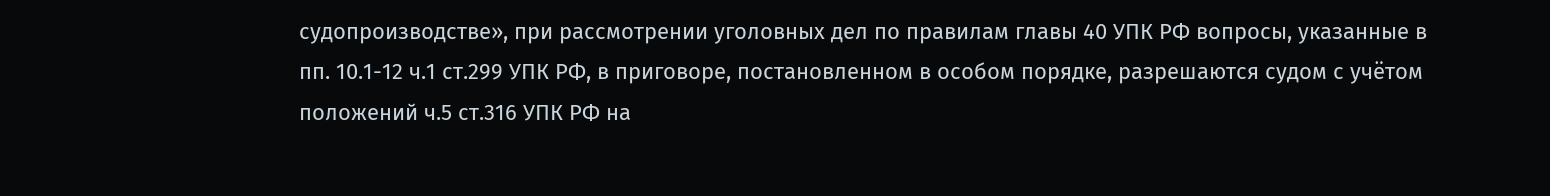судопроизводстве», при рассмотрении уголовных дел по правилам главы 40 УПК РФ вопросы, указанные в пп. 10.1-12 ч.1 ст.299 УПК РФ, в приговоре, постановленном в особом порядке, разрешаются судом с учётом положений ч.5 ст.316 УПК РФ на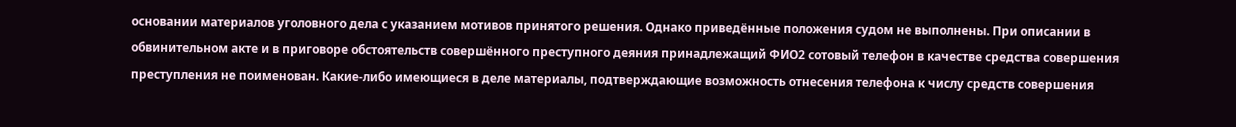основании материалов уголовного дела с указанием мотивов принятого решения. Однако приведённые положения судом не выполнены. При описании в обвинительном акте и в приговоре обстоятельств совершённого преступного деяния принадлежащий ФИО2 сотовый телефон в качестве средства совершения преступления не поименован. Какие-либо имеющиеся в деле материалы, подтверждающие возможность отнесения телефона к числу средств совершения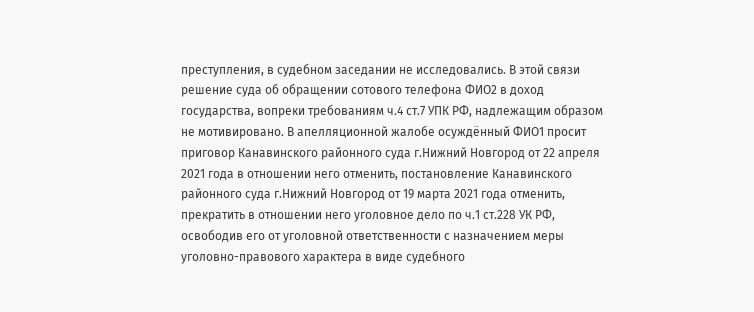преступления, в судебном заседании не исследовались. В этой связи решение суда об обращении сотового телефона ФИО2 в доход государства, вопреки требованиям ч.4 ст.7 УПК РФ, надлежащим образом не мотивировано. В апелляционной жалобе осуждённый ФИО1 просит приговор Канавинского районного суда г.Нижний Новгород от 22 апреля 2021 года в отношении него отменить, постановление Канавинского районного суда г.Нижний Новгород от 19 марта 2021 года отменить, прекратить в отношении него уголовное дело по ч.1 ст.228 УК РФ, освободив его от уголовной ответственности с назначением меры уголовно-правового характера в виде судебного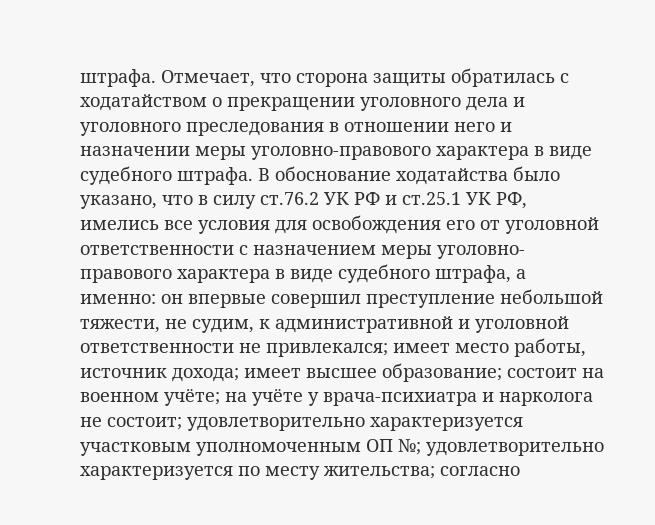штрафа. Отмечает, что сторона защиты обратилась с ходатайством о прекращении уголовного дела и уголовного преследования в отношении него и назначении меры уголовно-правового характера в виде судебного штрафа. В обоснование ходатайства было указано, что в силу ст.76.2 УК РФ и ст.25.1 УК РФ, имелись все условия для освобождения его от уголовной ответственности с назначением меры уголовно-правового характера в виде судебного штрафа, а именно: он впервые совершил преступление небольшой тяжести, не судим, к административной и уголовной ответственности не привлекался; имеет место работы, источник дохода; имеет высшее образование; состоит на военном учёте; на учёте у врача-психиатра и нарколога не состоит; удовлетворительно характеризуется участковым уполномоченным ОП №; удовлетворительно характеризуется по месту жительства; согласно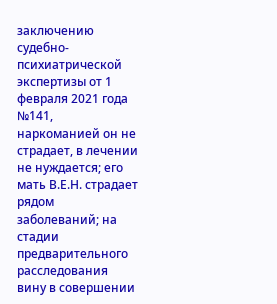заключению судебно-психиатрической экспертизы от 1 февраля 2021 года №141, наркоманией он не страдает, в лечении не нуждается; его мать В.Е.Н. страдает рядом заболеваний; на стадии предварительного расследования вину в совершении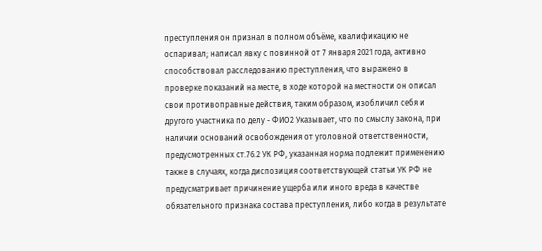преступления он признал в полном объёме, квалификацию не оспаривал; написал явку с повинной от 7 января 2021 года, активно способствовал расследованию преступления, что выражено в проверке показаний на месте, в ходе которой на местности он описал свои противоправные действия, таким образом, изобличил себя и другого участника по делу - ФИО2 Указывает, что по смыслу закона, при наличии оснований освобождения от уголовной ответственности, предусмотренных ст.76.2 УК РФ, указанная норма подлежит применению также в случаях, когда диспозиция соответствующей статьи УК РФ не предусматривает причинение ущерба или иного вреда в качестве обязательного признака состава преступления, либо когда в результате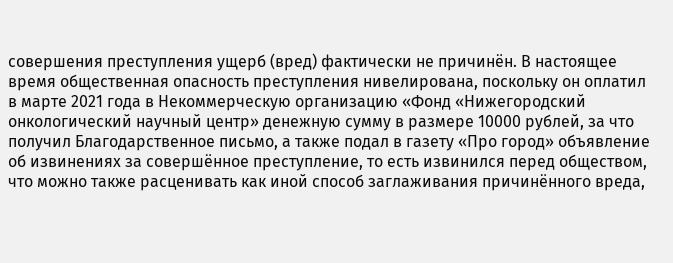совершения преступления ущерб (вред) фактически не причинён. В настоящее время общественная опасность преступления нивелирована, поскольку он оплатил в марте 2021 года в Некоммерческую организацию «Фонд «Нижегородский онкологический научный центр» денежную сумму в размере 10000 рублей, за что получил Благодарственное письмо, а также подал в газету «Про город» объявление об извинениях за совершённое преступление, то есть извинился перед обществом, что можно также расценивать как иной способ заглаживания причинённого вреда,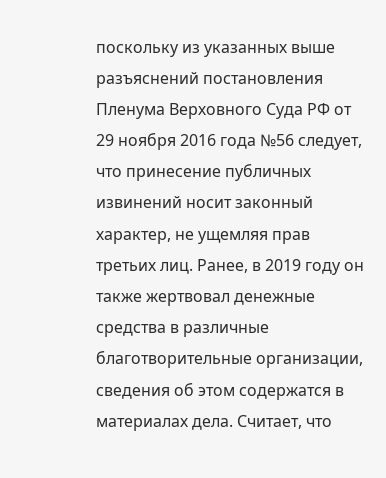поскольку из указанных выше разъяснений постановления Пленума Верховного Суда РФ от 29 ноября 2016 года №56 следует, что принесение публичных извинений носит законный характер, не ущемляя прав третьих лиц. Ранее, в 2019 году он также жертвовал денежные средства в различные благотворительные организации, сведения об этом содержатся в материалах дела. Считает, что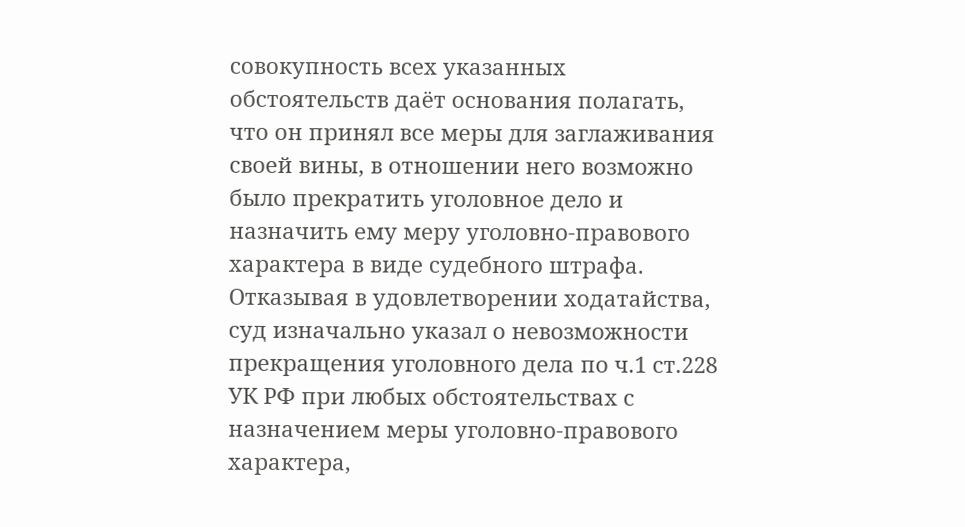совокупность всех указанных обстоятельств даёт основания полагать, что он принял все меры для заглаживания своей вины, в отношении него возможно было прекратить уголовное дело и назначить ему меру уголовно-правового характера в виде судебного штрафа. Отказывая в удовлетворении ходатайства, суд изначально указал о невозможности прекращения уголовного дела по ч.1 ст.228 УК РФ при любых обстоятельствах с назначением меры уголовно-правового характера,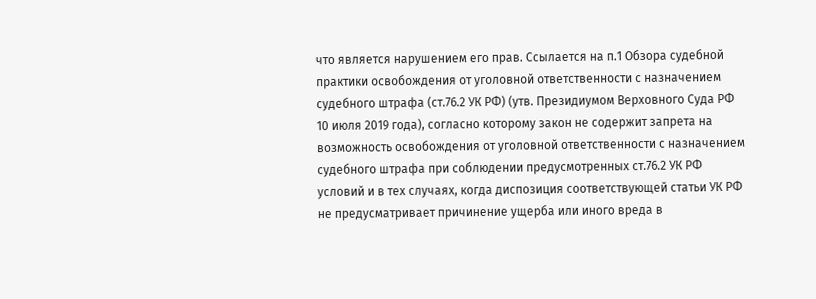что является нарушением его прав. Ссылается на п.1 Обзора судебной практики освобождения от уголовной ответственности с назначением судебного штрафа (ст.76.2 УК РФ) (утв. Президиумом Верховного Суда РФ 10 июля 2019 года), согласно которому закон не содержит запрета на возможность освобождения от уголовной ответственности с назначением судебного штрафа при соблюдении предусмотренных ст.76.2 УК РФ условий и в тех случаях, когда диспозиция соответствующей статьи УК РФ не предусматривает причинение ущерба или иного вреда в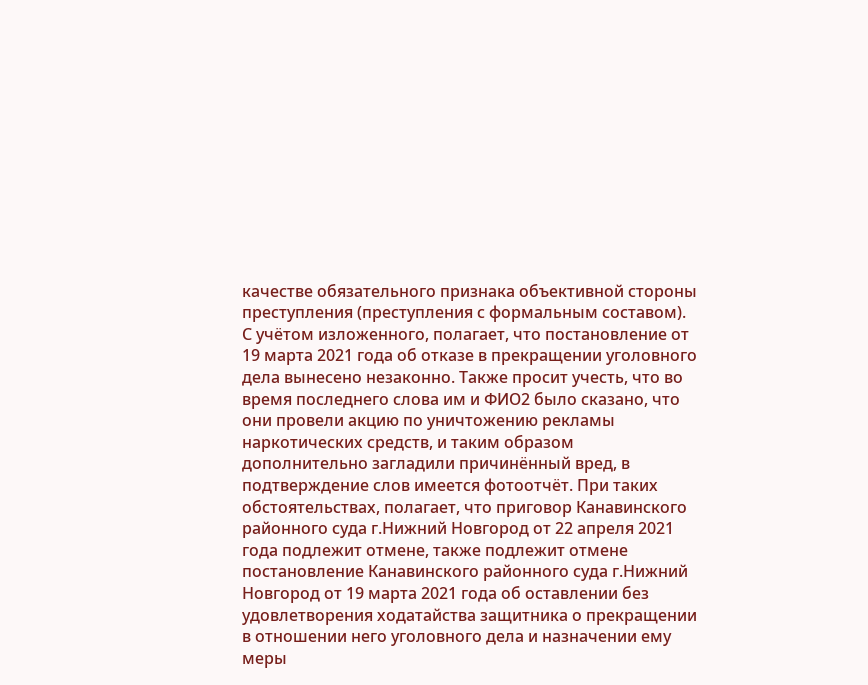качестве обязательного признака объективной стороны преступления (преступления с формальным составом). С учётом изложенного, полагает, что постановление от 19 марта 2021 года об отказе в прекращении уголовного дела вынесено незаконно. Также просит учесть, что во время последнего слова им и ФИО2 было сказано, что они провели акцию по уничтожению рекламы наркотических средств, и таким образом дополнительно загладили причинённый вред, в подтверждение слов имеется фотоотчёт. При таких обстоятельствах, полагает, что приговор Канавинского районного суда г.Нижний Новгород от 22 апреля 2021 года подлежит отмене, также подлежит отмене постановление Канавинского районного суда г.Нижний Новгород от 19 марта 2021 года об оставлении без удовлетворения ходатайства защитника о прекращении в отношении него уголовного дела и назначении ему меры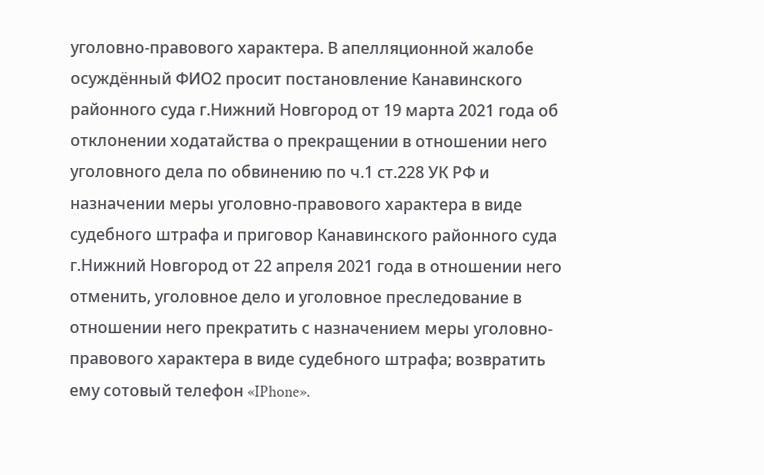уголовно-правового характера. В апелляционной жалобе осуждённый ФИО2 просит постановление Канавинского районного суда г.Нижний Новгород от 19 марта 2021 года об отклонении ходатайства о прекращении в отношении него уголовного дела по обвинению по ч.1 ст.228 УК РФ и назначении меры уголовно-правового характера в виде судебного штрафа и приговор Канавинского районного суда г.Нижний Новгород от 22 апреля 2021 года в отношении него отменить, уголовное дело и уголовное преследование в отношении него прекратить с назначением меры уголовно-правового характера в виде судебного штрафа; возвратить ему сотовый телефон «IPhone».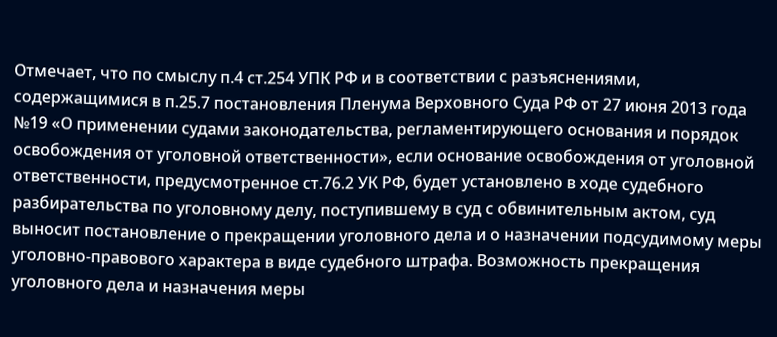Отмечает, что по смыслу п.4 ст.254 УПК РФ и в соответствии с разъяснениями, содержащимися в п.25.7 постановления Пленума Верховного Суда РФ от 27 июня 2013 года №19 «О применении судами законодательства, регламентирующего основания и порядок освобождения от уголовной ответственности», если основание освобождения от уголовной ответственности, предусмотренное ст.76.2 УК РФ, будет установлено в ходе судебного разбирательства по уголовному делу, поступившему в суд с обвинительным актом, суд выносит постановление о прекращении уголовного дела и о назначении подсудимому меры уголовно-правового характера в виде судебного штрафа. Возможность прекращения уголовного дела и назначения меры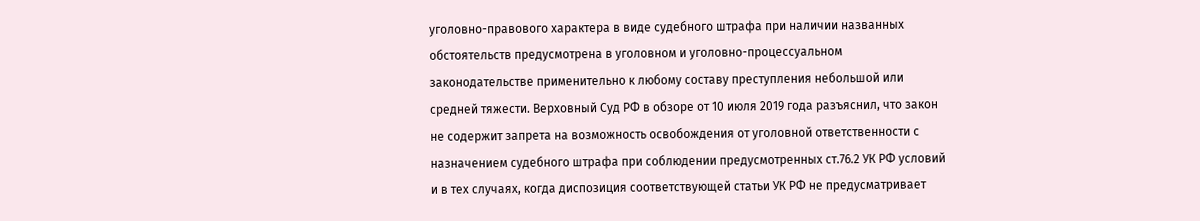уголовно-правового характера в виде судебного штрафа при наличии названных обстоятельств предусмотрена в уголовном и уголовно-процессуальном законодательстве применительно к любому составу преступления небольшой или средней тяжести. Верховный Суд РФ в обзоре от 10 июля 2019 года разъяснил, что закон не содержит запрета на возможность освобождения от уголовной ответственности с назначением судебного штрафа при соблюдении предусмотренных ст.76.2 УК РФ условий и в тех случаях, когда диспозиция соответствующей статьи УК РФ не предусматривает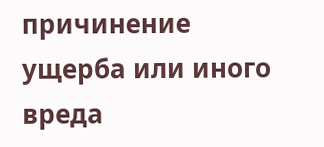причинение ущерба или иного вреда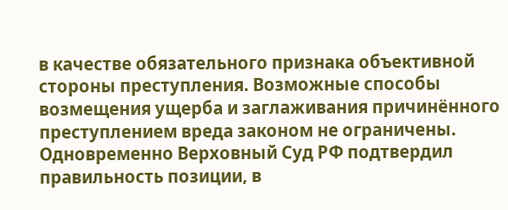в качестве обязательного признака объективной стороны преступления. Возможные способы возмещения ущерба и заглаживания причинённого преступлением вреда законом не ограничены. Одновременно Верховный Суд РФ подтвердил правильность позиции, в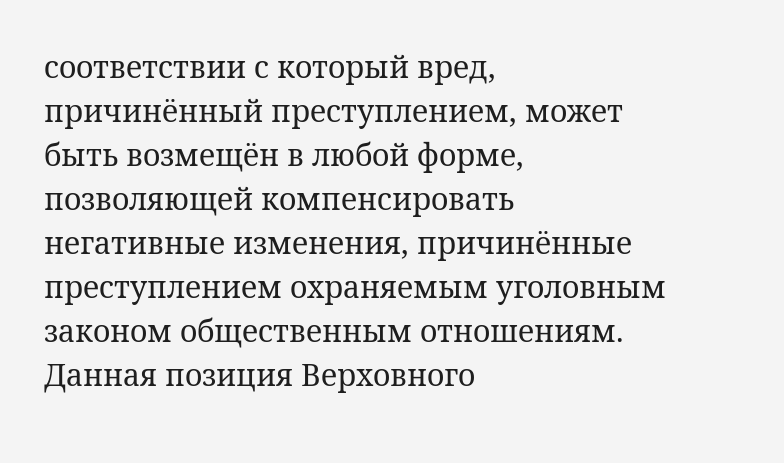соответствии с который вред, причинённый преступлением, может быть возмещён в любой форме, позволяющей компенсировать негативные изменения, причинённые преступлением охраняемым уголовным законом общественным отношениям. Данная позиция Верховного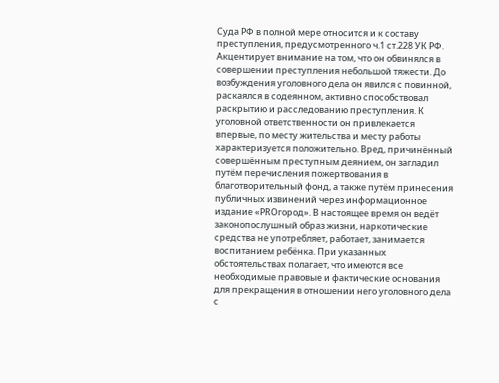Суда РФ в полной мере относится и к составу преступления, предусмотренного ч.1 ст.228 УК РФ. Акцентирует внимание на том, что он обвинялся в совершении преступления небольшой тяжести. До возбуждения уголовного дела он явился с повинной, раскаялся в содеянном, активно способствовал раскрытию и расследованию преступления. К уголовной ответственности он привлекается впервые, по месту жительства и месту работы характеризуется положительно. Вред, причинённый совершённым преступным деянием, он загладил путём перечисления пожертвования в благотворительный фонд, а также путём принесения публичных извинений через информационное издание «РRОгород». В настоящее время он ведёт законопослушный образ жизни, наркотические средства не употребляет, работает, занимается воспитанием ребёнка. При указанных обстоятельствах полагает, что имеются все необходимые правовые и фактические основания для прекращения в отношении него уголовного дела с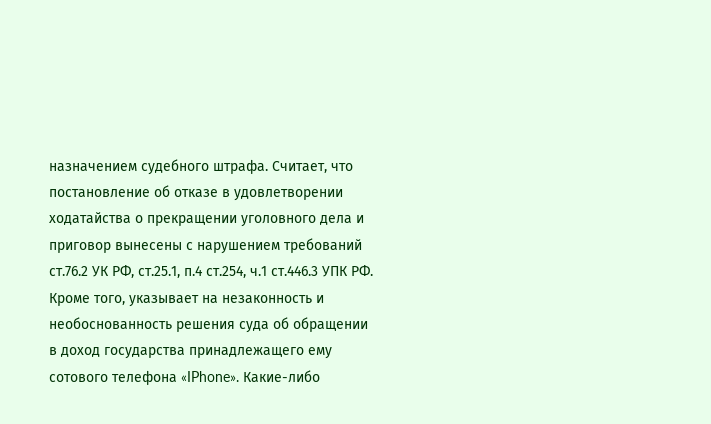назначением судебного штрафа. Считает, что постановление об отказе в удовлетворении ходатайства о прекращении уголовного дела и приговор вынесены с нарушением требований ст.76.2 УК РФ, ст.25.1, п.4 ст.254, ч.1 ст.446.3 УПК РФ. Кроме того, указывает на незаконность и необоснованность решения суда об обращении в доход государства принадлежащего ему сотового телефона «IPhone». Какие-либо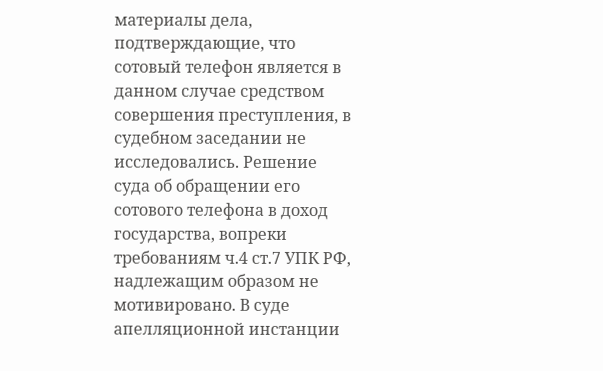материалы дела, подтверждающие, что сотовый телефон является в данном случае средством совершения преступления, в судебном заседании не исследовались. Решение суда об обращении его сотового телефона в доход государства, вопреки требованиям ч.4 ст.7 УПК РФ, надлежащим образом не мотивировано. В суде апелляционной инстанции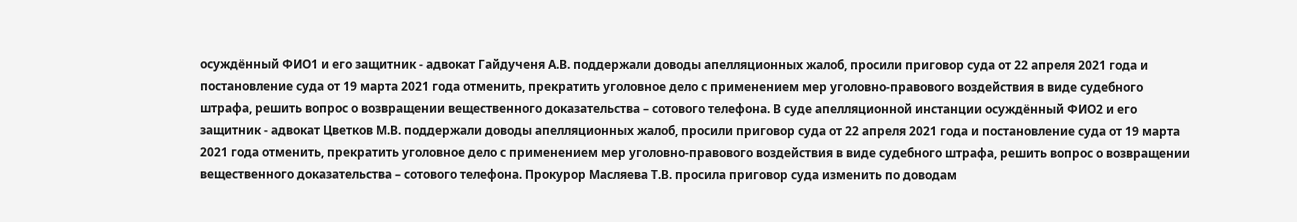осуждённый ФИО1 и его защитник - адвокат Гайдученя А.В. поддержали доводы апелляционных жалоб, просили приговор суда от 22 апреля 2021 года и постановление суда от 19 марта 2021 года отменить, прекратить уголовное дело с применением мер уголовно-правового воздействия в виде судебного штрафа, решить вопрос о возвращении вещественного доказательства – сотового телефона. В суде апелляционной инстанции осуждённый ФИО2 и его защитник - адвокат Цветков М.В. поддержали доводы апелляционных жалоб, просили приговор суда от 22 апреля 2021 года и постановление суда от 19 марта 2021 года отменить, прекратить уголовное дело с применением мер уголовно-правового воздействия в виде судебного штрафа, решить вопрос о возвращении вещественного доказательства – сотового телефона. Прокурор Масляева Т.В. просила приговор суда изменить по доводам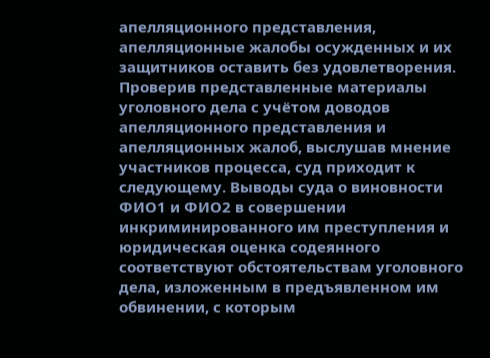апелляционного представления, апелляционные жалобы осужденных и их защитников оставить без удовлетворения. Проверив представленные материалы уголовного дела с учётом доводов апелляционного представления и апелляционных жалоб, выслушав мнение участников процесса, суд приходит к следующему. Выводы суда о виновности ФИО1 и ФИО2 в совершении инкриминированного им преступления и юридическая оценка содеянного соответствуют обстоятельствам уголовного дела, изложенным в предъявленном им обвинении, с которым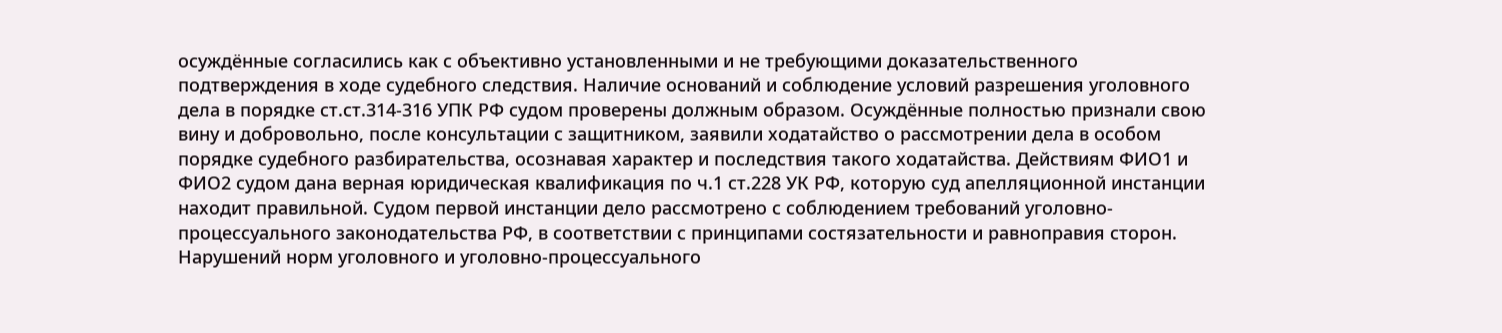осуждённые согласились как с объективно установленными и не требующими доказательственного подтверждения в ходе судебного следствия. Наличие оснований и соблюдение условий разрешения уголовного дела в порядке ст.ст.314-316 УПК РФ судом проверены должным образом. Осуждённые полностью признали свою вину и добровольно, после консультации с защитником, заявили ходатайство о рассмотрении дела в особом порядке судебного разбирательства, осознавая характер и последствия такого ходатайства. Действиям ФИО1 и ФИО2 судом дана верная юридическая квалификация по ч.1 ст.228 УК РФ, которую суд апелляционной инстанции находит правильной. Судом первой инстанции дело рассмотрено с соблюдением требований уголовно-процессуального законодательства РФ, в соответствии с принципами состязательности и равноправия сторон. Нарушений норм уголовного и уголовно-процессуального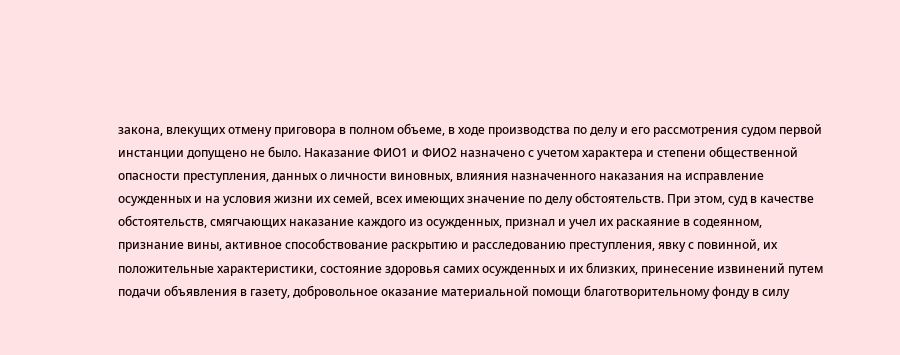закона, влекущих отмену приговора в полном объеме, в ходе производства по делу и его рассмотрения судом первой инстанции допущено не было. Наказание ФИО1 и ФИО2 назначено с учетом характера и степени общественной опасности преступления, данных о личности виновных, влияния назначенного наказания на исправление осужденных и на условия жизни их семей, всех имеющих значение по делу обстоятельств. При этом, суд в качестве обстоятельств, смягчающих наказание каждого из осужденных, признал и учел их раскаяние в содеянном, признание вины, активное способствование раскрытию и расследованию преступления, явку с повинной, их положительные характеристики, состояние здоровья самих осужденных и их близких, принесение извинений путем подачи объявления в газету, добровольное оказание материальной помощи благотворительному фонду в силу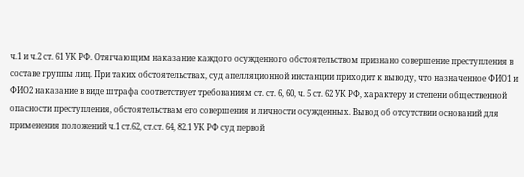ч.1 и ч.2 ст. 61 УК РФ. Отягчающим наказание каждого осужденного обстоятельством признано совершение преступления в составе группы лиц. При таких обстоятельствах, суд апелляционной инстанции приходит к выводу, что назначенное ФИО1 и ФИО2 наказание в виде штрафа соответствует требованиям ст. ст. 6, 60, ч. 5 ст. 62 УК РФ, характеру и степени общественной опасности преступления, обстоятельствам его совершения и личности осужденных. Вывод об отсутствии оснований для применения положений ч.1 ст.62, ст.ст. 64, 82.1 УК РФ суд первой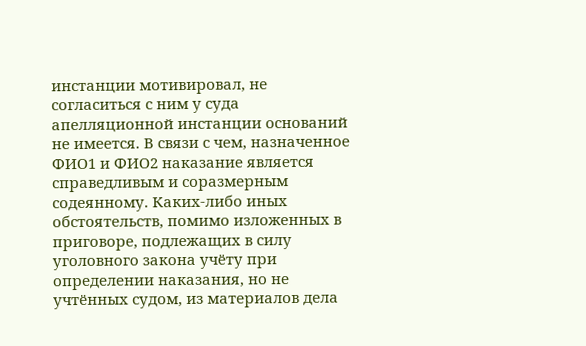инстанции мотивировал, не согласиться с ним у суда апелляционной инстанции оснований не имеется. В связи с чем, назначенное ФИО1 и ФИО2 наказание является справедливым и соразмерным содеянному. Каких-либо иных обстоятельств, помимо изложенных в приговоре, подлежащих в силу уголовного закона учёту при определении наказания, но не учтённых судом, из материалов дела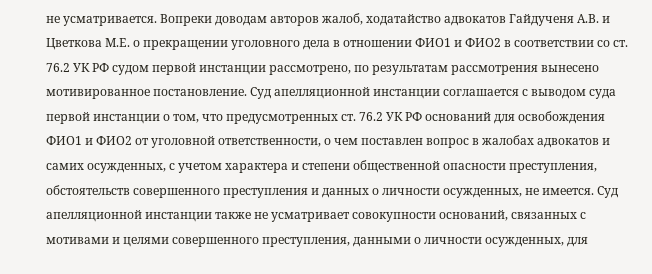не усматривается. Вопреки доводам авторов жалоб, ходатайство адвокатов Гайдученя А.В. и Цветкова М.Е. о прекращении уголовного дела в отношении ФИО1 и ФИО2 в соответствии со ст. 76.2 УК РФ судом первой инстанции рассмотрено, по результатам рассмотрения вынесено мотивированное постановление. Суд апелляционной инстанции соглашается с выводом суда первой инстанции о том, что предусмотренных ст. 76.2 УК РФ оснований для освобождения ФИО1 и ФИО2 от уголовной ответственности, о чем поставлен вопрос в жалобах адвокатов и самих осужденных, с учетом характера и степени общественной опасности преступления, обстоятельств совершенного преступления и данных о личности осужденных, не имеется. Суд апелляционной инстанции также не усматривает совокупности оснований, связанных с мотивами и целями совершенного преступления, данными о личности осужденных, для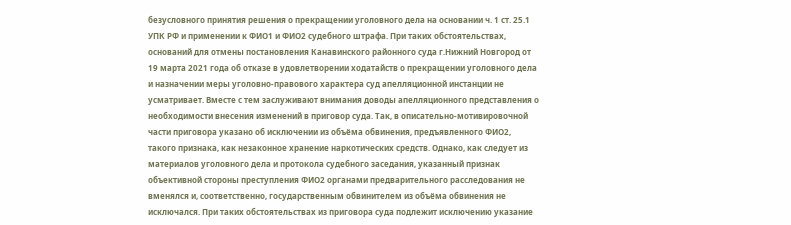безусловного принятия решения о прекращении уголовного дела на основании ч. 1 ст. 25.1 УПК РФ и применении к ФИО1 и ФИО2 судебного штрафа. При таких обстоятельствах, оснований для отмены постановления Канавинского районного суда г.Нижний Новгород от 19 марта 2021 года об отказе в удовлетворении ходатайств о прекращении уголовного дела и назначении меры уголовно-правового характера суд апелляционной инстанции не усматривает. Вместе с тем заслуживают внимания доводы апелляционного представления о необходимости внесения изменений в приговор суда. Так, в описательно-мотивировочной части приговора указано об исключении из объёма обвинения, предъявленного ФИО2, такого признака, как незаконное хранение наркотических средств. Однако, как следует из материалов уголовного дела и протокола судебного заседания, указанный признак объективной стороны преступления ФИО2 органами предварительного расследования не вменялся и, соответственно, государственным обвинителем из объёма обвинения не исключался. При таких обстоятельствах из приговора суда подлежит исключению указание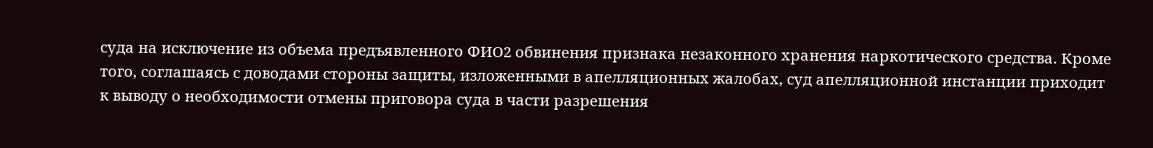суда на исключение из объема предъявленного ФИО2 обвинения признака незаконного хранения наркотического средства. Кроме того, соглашаясь с доводами стороны защиты, изложенными в апелляционных жалобах, суд апелляционной инстанции приходит к выводу о необходимости отмены приговора суда в части разрешения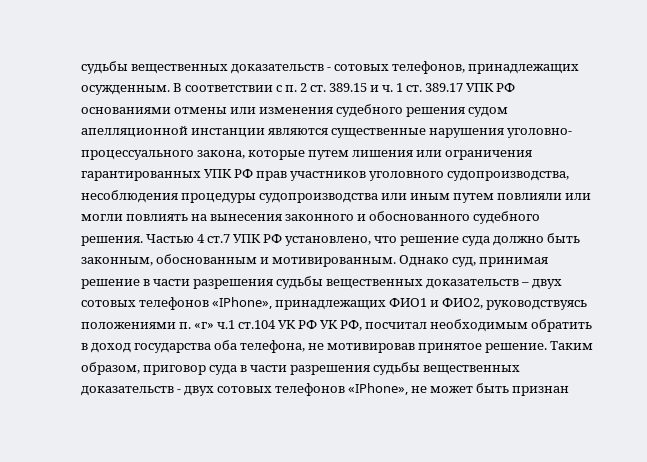судьбы вещественных доказательств - сотовых телефонов, принадлежащих осужденным. В соответствии с п. 2 ст. 389.15 и ч. 1 ст. 389.17 УПК РФ основаниями отмены или изменения судебного решения судом апелляционной инстанции являются существенные нарушения уголовно-процессуального закона, которые путем лишения или ограничения гарантированных УПК РФ прав участников уголовного судопроизводства, несоблюдения процедуры судопроизводства или иным путем повлияли или могли повлиять на вынесения законного и обоснованного судебного решения. Частью 4 ст.7 УПК РФ установлено, что решение суда должно быть законным, обоснованным и мотивированным. Однако суд, принимая решение в части разрешения судьбы вещественных доказательств – двух сотовых телефонов «IPhone», принадлежащих ФИО1 и ФИО2, руководствуясь положениями п. «г» ч.1 ст.104 УК РФ УК РФ, посчитал необходимым обратить в доход государства оба телефона, не мотивировав принятое решение. Таким образом, приговор суда в части разрешения судьбы вещественных доказательств - двух сотовых телефонов «IPhone», не может быть признан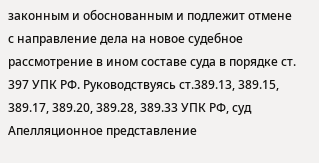законным и обоснованным и подлежит отмене с направление дела на новое судебное рассмотрение в ином составе суда в порядке ст. 397 УПК РФ. Руководствуясь ст.389.13, 389.15, 389.17, 389.20, 389.28, 389.33 УПК РФ, суд Апелляционное представление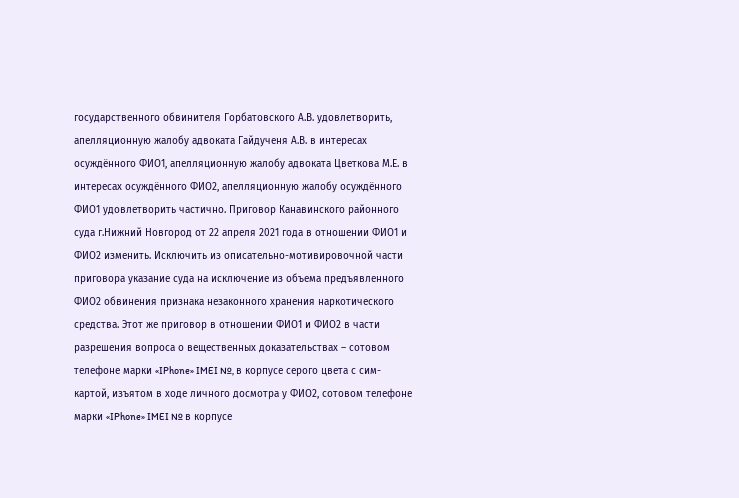государственного обвинителя Горбатовского А.В. удовлетворить, апелляционную жалобу адвоката Гайдученя А.В. в интересах осуждённого ФИО1, апелляционную жалобу адвоката Цветкова М.Е. в интересах осуждённого ФИО2, апелляционную жалобу осуждённого ФИО1 удовлетворить частично. Приговор Канавинского районного суда г.Нижний Новгород от 22 апреля 2021 года в отношении ФИО1 и ФИО2 изменить. Исключить из описательно-мотивировочной части приговора указание суда на исключение из объема предъявленного ФИО2 обвинения признака незаконного хранения наркотического средства. Этот же приговор в отношении ФИО1 и ФИО2 в части разрешения вопроса о вещественных доказательствах – сотовом телефоне марки «IPhone» IMEI №, в корпусе серого цвета с сим-картой, изъятом в ходе личного досмотра у ФИО2, сотовом телефоне марки «IPhone» IMEI № в корпусе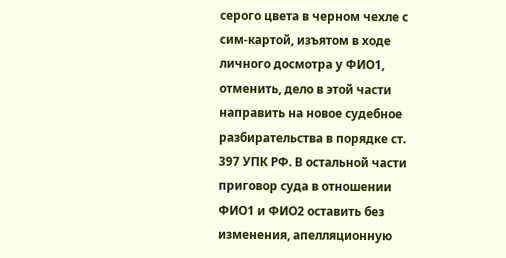серого цвета в черном чехле с сим-картой, изъятом в ходе личного досмотра у ФИО1, отменить, дело в этой части направить на новое судебное разбирательства в порядке ст. 397 УПК РФ. В остальной части приговор суда в отношении ФИО1 и ФИО2 оставить без изменения, апелляционную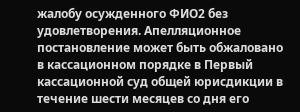жалобу осужденного ФИО2 без удовлетворения. Апелляционное постановление может быть обжаловано в кассационном порядке в Первый кассационной суд общей юрисдикции в течение шести месяцев со дня его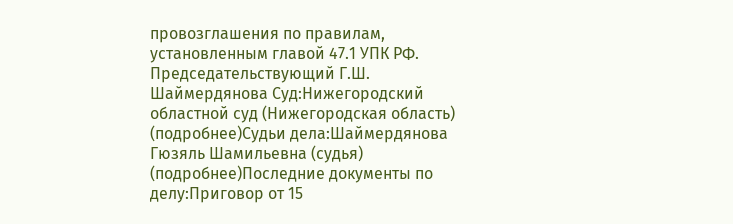провозглашения по правилам, установленным главой 47.1 УПК РФ. Председательствующий Г.Ш. Шаймердянова Суд:Нижегородский областной суд (Нижегородская область) (подробнее)Судьи дела:Шаймердянова Гюзяль Шамильевна (судья) (подробнее)Последние документы по делу:Приговор от 15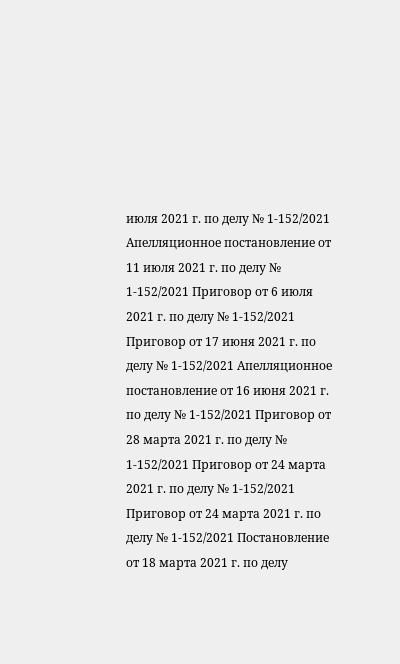июля 2021 г. по делу № 1-152/2021 Апелляционное постановление от 11 июля 2021 г. по делу № 1-152/2021 Приговор от 6 июля 2021 г. по делу № 1-152/2021 Приговор от 17 июня 2021 г. по делу № 1-152/2021 Апелляционное постановление от 16 июня 2021 г. по делу № 1-152/2021 Приговор от 28 марта 2021 г. по делу № 1-152/2021 Приговор от 24 марта 2021 г. по делу № 1-152/2021 Приговор от 24 марта 2021 г. по делу № 1-152/2021 Постановление от 18 марта 2021 г. по делу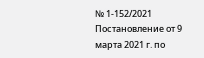№ 1-152/2021 Постановление от 9 марта 2021 г. по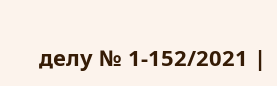делу № 1-152/2021 |